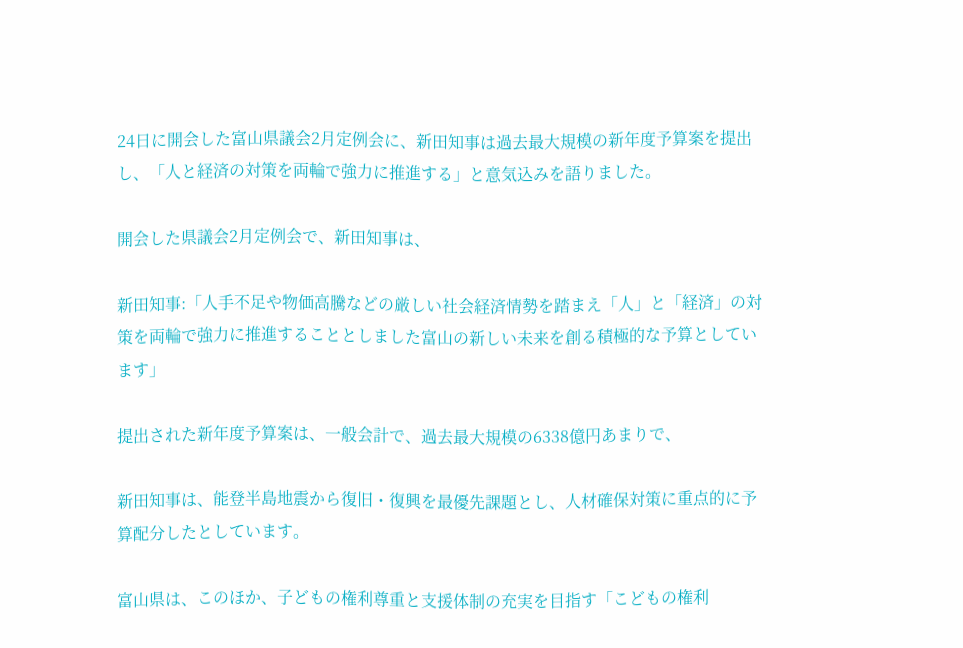24日に開会した富山県議会2月定例会に、新田知事は過去最大規模の新年度予算案を提出し、「人と経済の対策を両輪で強力に推進する」と意気込みを語りました。

開会した県議会2月定例会で、新田知事は、

新田知事:「人手不足や物価高騰などの厳しい社会経済情勢を踏まえ「人」と「経済」の対策を両輪で強力に推進することとしました富山の新しい未来を創る積極的な予算としています」

提出された新年度予算案は、一般会計で、過去最大規模の6338億円あまりで、

新田知事は、能登半島地震から復旧・復興を最優先課題とし、人材確保対策に重点的に予算配分したとしています。

富山県は、このほか、子どもの権利尊重と支援体制の充実を目指す「こどもの権利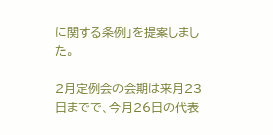に関する条例」を提案しました。

2月定例会の会期は来月23日までで、今月26日の代表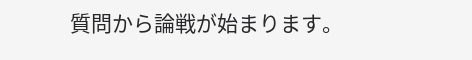質問から論戦が始まります。